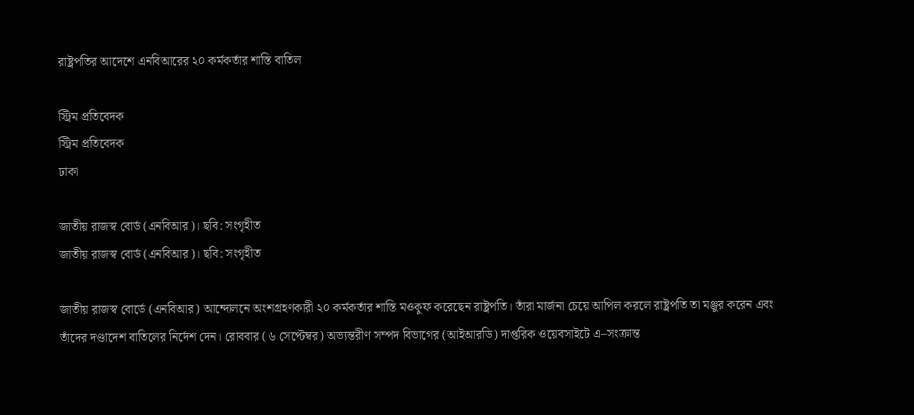রাষ্ট্রপতির আদেশে এনবিআরের ২০ কর্মকর্তার শাস্তি বাতিল

স্ট্রিম প্রতিবেদক
স্ট্রিম প্রতিবেদক
ঢাকা

জাতীয় রাজস্ব বোর্ড (এনবিআর)। ছবি: সংগৃহীত
জাতীয় রাজস্ব বোর্ড (এনবিআর)। ছবি: সংগৃহীত

জাতীয় রাজস্ব বোর্ডে (এনবিআর) আন্দোলনে অংশগ্রহণকারী ২০ কর্মকর্তার শাস্তি মওকুফ করেছেন রাষ্ট্রপতি। তাঁরা মার্জনা চেয়ে আপিল করলে রাষ্ট্রপতি তা মঞ্জুর করেন এবং তাঁদের দণ্ডাদেশ বাতিলের নির্দেশ দেন। রোববার (৬ সেপ্টেম্বর) অভ্যন্তরীণ সম্পদ বিভাগের (আইআরডি) দাপ্তরিক ওয়েবসাইটে এ–সংক্রান্ত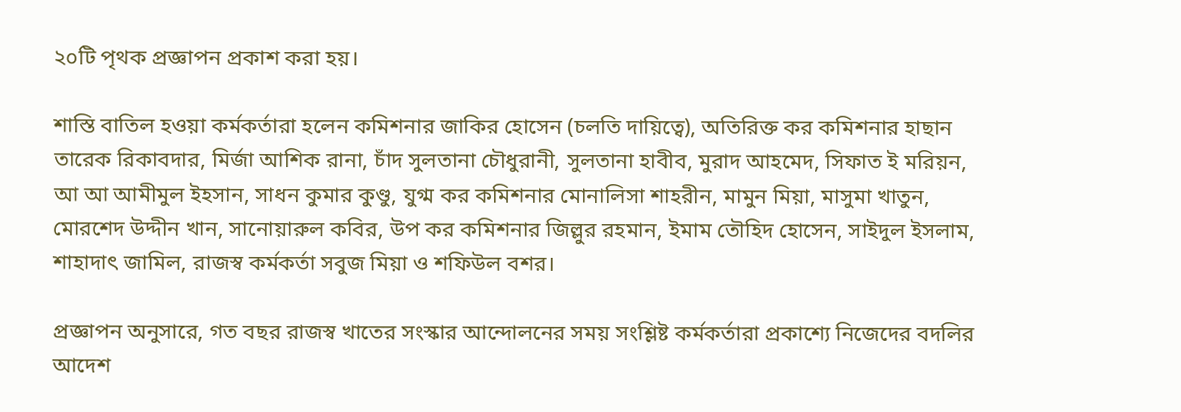২০টি পৃথক প্রজ্ঞাপন প্রকাশ করা হয়।

শাস্তি বাতিল হওয়া কর্মকর্তারা হলেন কমিশনার জাকির হোসেন (চলতি দায়িত্বে), অতিরিক্ত কর কমিশনার হাছান তারেক রিকাবদার, মির্জা আশিক রানা, চাঁদ সুলতানা চৌধুরানী, সুলতানা হাবীব, মুরাদ আহমেদ, সিফাত ই মরিয়ন, আ আ আমীমুল ইহসান, সাধন কুমার কুণ্ডু, যুগ্ম কর কমিশনার মোনালিসা শাহরীন, মামুন মিয়া, মাসুমা খাতুন, মোরশেদ উদ্দীন খান, সানোয়ারুল কবির, উপ কর কমিশনার জিল্লুর রহমান, ইমাম তৌহিদ হোসেন, সাইদুল ইসলাম, শাহাদাৎ জামিল, রাজস্ব কর্মকর্তা সবুজ মিয়া ও শফিউল বশর।

প্রজ্ঞাপন অনুসারে, গত বছর রাজস্ব খাতের সংস্কার আন্দোলনের সময় সংশ্লিষ্ট কর্মকর্তারা প্রকাশ্যে নিজেদের বদলির আদেশ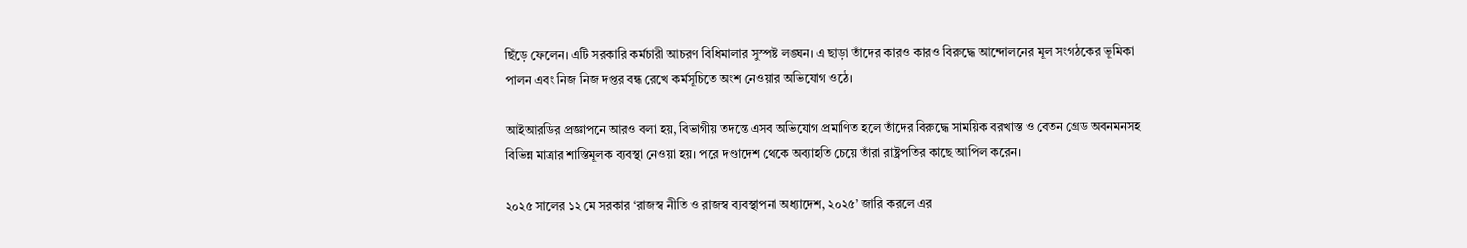ছিঁড়ে ফেলেন। এটি সরকারি কর্মচারী আচরণ বিধিমালার সুস্পষ্ট লঙ্ঘন। এ ছাড়া তাঁদের কারও কারও বিরুদ্ধে আন্দোলনের মূল সংগঠকের ভূমিকা পালন এবং নিজ নিজ দপ্তর বন্ধ রেখে কর্মসূচিতে অংশ নেওয়ার অভিযোগ ওঠে।

আইআরডির প্রজ্ঞাপনে আরও বলা হয়, বিভাগীয় তদন্তে এসব অভিযোগ প্রমাণিত হলে তাঁদের বিরুদ্ধে সাময়িক বরখাস্ত ও বেতন গ্রেড অবনমনসহ বিভিন্ন মাত্রার শাস্তিমূলক ব্যবস্থা নেওয়া হয়। পরে দণ্ডাদেশ থেকে অব্যাহতি চেয়ে তাঁরা রাষ্ট্রপতির কাছে আপিল করেন।

২০২৫ সালের ১২ মে সরকার ‘রাজস্ব নীতি ও রাজস্ব ব্যবস্থাপনা অধ্যাদেশ, ২০২৫’ জারি করলে এর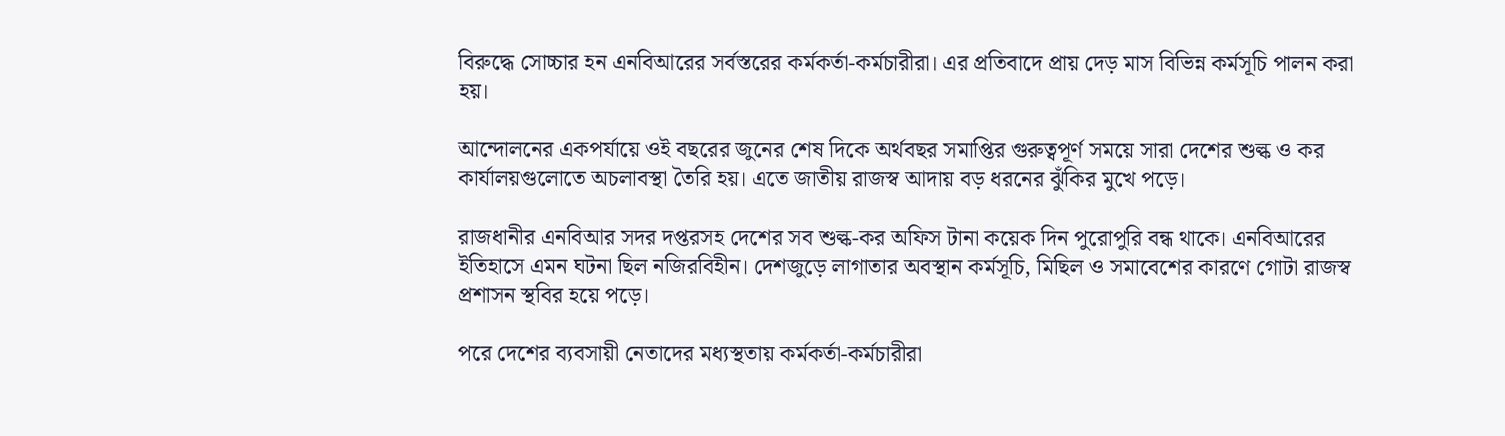বিরুদ্ধে সোচ্চার হন এনবিআরের সর্বস্তরের কর্মকর্তা-কর্মচারীরা। এর প্রতিবাদে প্রায় দেড় মাস বিভিন্ন কর্মসূচি পালন করা হয়।

আন্দোলনের একপর্যায়ে ওই বছরের জুনের শেষ দিকে অর্থবছর সমাপ্তির গুরুত্বপূর্ণ সময়ে সারা দেশের শুল্ক ও কর কার্যালয়গুলোতে অচলাবস্থা তৈরি হয়। এতে জাতীয় রাজস্ব আদায় বড় ধরনের ঝুঁকির মুখে পড়ে।

রাজধানীর এনবিআর সদর দপ্তরসহ দেশের সব শুল্ক-কর অফিস টানা কয়েক দিন পুরোপুরি বন্ধ থাকে। এনবিআরের ইতিহাসে এমন ঘটনা ছিল নজিরবিহীন। দেশজুড়ে লাগাতার অবস্থান কর্মসূচি, মিছিল ও সমাবেশের কারণে গোটা রাজস্ব প্রশাসন স্থবির হয়ে পড়ে।

পরে দেশের ব্যবসায়ী নেতাদের মধ্যস্থতায় কর্মকর্তা-কর্মচারীরা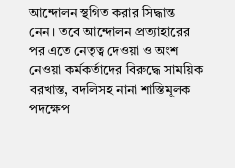আন্দোলন স্থগিত করার সিদ্ধান্ত নেন। তবে আন্দোলন প্রত্যাহারের পর এতে নেতৃত্ব দেওয়া ও অংশ নেওয়া কর্মকর্তাদের বিরুদ্ধে সাময়িক বরখাস্ত, বদলিসহ নানা শাস্তিমূলক পদক্ষেপ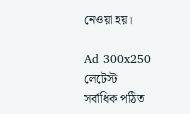নেওয়া হয়।

Ad 300x250
লেটেস্ট
সর্বাধিক পঠিত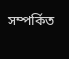সম্পর্কিত